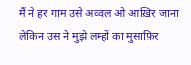मैं ने हर गाम उसे अव्वल ओ आख़िर जाना
लेकिन उस ने मुझे लम्हों का मुसाफ़िर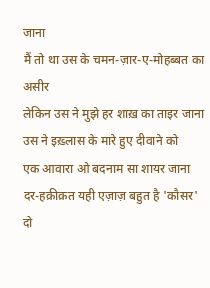जाना
मैं तो था उस के चमन-ज़ार-ए-मोहब्बत का असीर
लेकिन उस ने मुझे हर शाख़ का ताइर जाना
उस ने इख़्लास के मारे हुए दीवाने को
एक आवारा ओ बदनाम सा शायर जाना
दर-हक़ीक़त यही एज़ाज़ बहुत है 'कौसर'
दो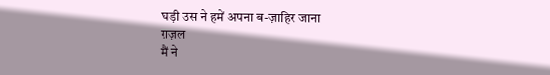घड़ी उस ने हमें अपना ब-ज़ाहिर जाना
ग़ज़ल
मैं ने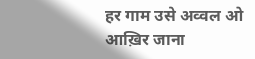हर गाम उसे अव्वल ओ आख़िर जाना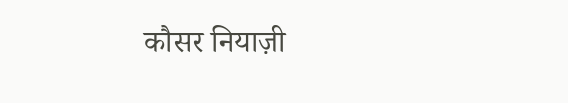कौसर नियाज़ी